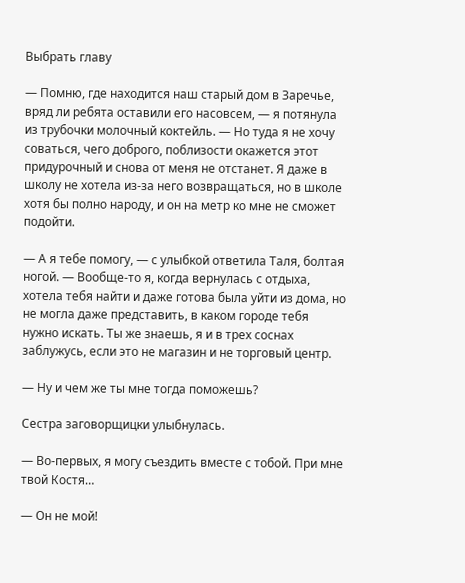Выбрать главу

— Помню, где находится наш старый дом в Заречье, вряд ли ребята оставили его насовсем, — я потянула из трубочки молочный коктейль. — Но туда я не хочу соваться, чего доброго, поблизости окажется этот придурочный и снова от меня не отстанет. Я даже в школу не хотела из-за него возвращаться, но в школе хотя бы полно народу, и он на метр ко мне не сможет подойти.

— А я тебе помогу, — с улыбкой ответила Таля, болтая ногой. — Вообще-то я, когда вернулась с отдыха, хотела тебя найти и даже готова была уйти из дома, но не могла даже представить, в каком городе тебя нужно искать. Ты же знаешь, я и в трех соснах заблужусь, если это не магазин и не торговый центр.

— Ну и чем же ты мне тогда поможешь?

Сестра заговорщицки улыбнулась.

— Во-первых, я могу съездить вместе с тобой. При мне твой Костя…

— Он не мой!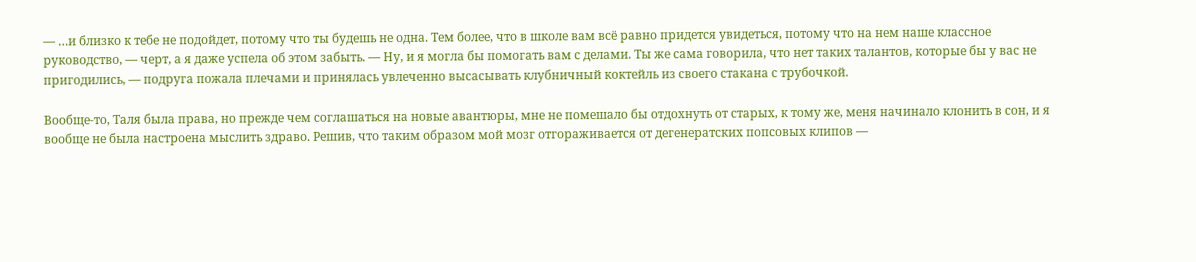— …и близко к тебе не подойдет, потому что ты будешь не одна. Тем более, что в школе вам всё равно придется увидеться, потому что на нем наше классное руководство, — черт, а я даже успела об этом забыть. — Ну, и я могла бы помогать вам с делами. Ты же сама говорила, что нет таких талантов, которые бы у вас не пригодились, — подруга пожала плечами и принялась увлеченно высасывать клубничный коктейль из своего стакана с трубочкой.

Вообще-то, Таля была права, но прежде чем соглашаться на новые авантюры, мне не помешало бы отдохнуть от старых, к тому же, меня начинало клонить в сон, и я вообще не была настроена мыслить здраво. Решив, что таким образом мой мозг отгораживается от дегенератских попсовых клипов —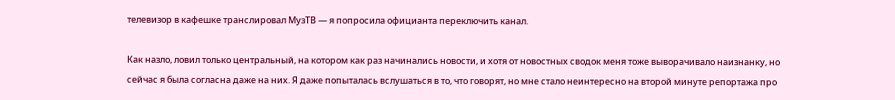телевизор в кафешке транслировал МузТВ — я попросила официанта переключить канал.

Как назло, ловил только центральный, на котором как раз начинались новости, и хотя от новостных сводок меня тоже выворачивало наизнанку, но сейчас я была согласна даже на них. Я даже попыталась вслушаться в то, что говорят, но мне стало неинтересно на второй минуте репортажа про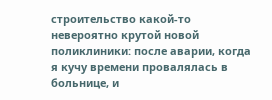строительство какой-то невероятно крутой новой поликлиники: после аварии, когда я кучу времени провалялась в больнице, и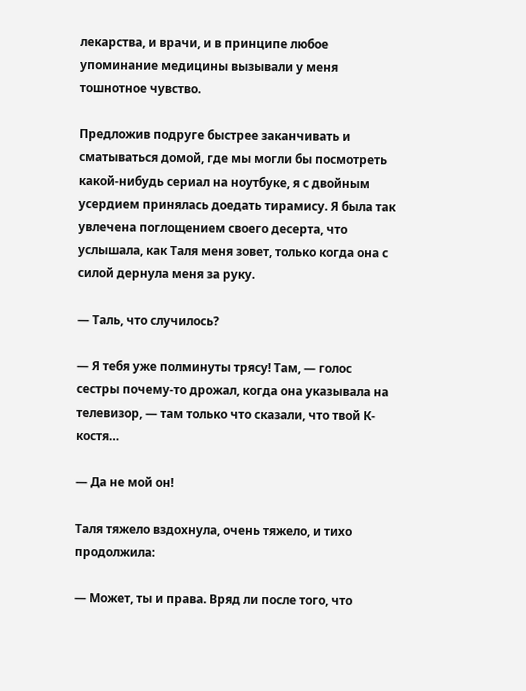лекарства, и врачи, и в принципе любое упоминание медицины вызывали у меня тошнотное чувство.

Предложив подруге быстрее заканчивать и сматываться домой, где мы могли бы посмотреть какой-нибудь сериал на ноутбуке, я с двойным усердием принялась доедать тирамису. Я была так увлечена поглощением своего десерта, что услышала, как Таля меня зовет, только когда она с силой дернула меня за руку.

— Таль, что случилось?

— Я тебя уже полминуты трясу! Там, — голос сестры почему-то дрожал, когда она указывала на телевизор, — там только что сказали, что твой К-костя…

— Да не мой он!

Таля тяжело вздохнула, очень тяжело, и тихо продолжила:

— Может, ты и права. Вряд ли после того, что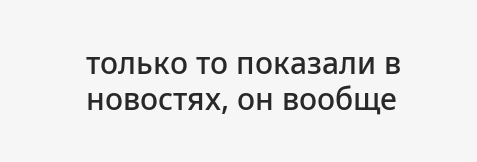только то показали в новостях, он вообще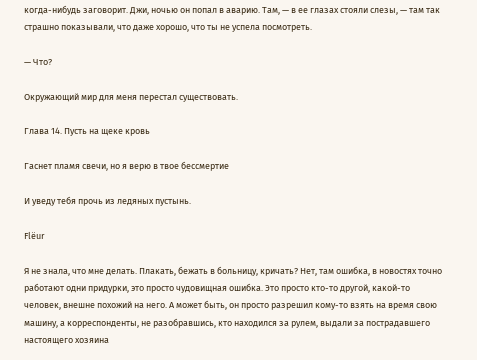когда-нибудь заговорит. Джи, ночью он попал в аварию. Там, — в ее глазах стояли слезы, — там так страшно показывали, что даже хорошо, что ты не успела посмотреть.

— Что?

Окружающий мир для меня перестал существовать.

Глава 14. Пусть на щеке кровь

Гаснет пламя свечи, но я верю в твое бессмертие

И уведу тебя прочь из ледяных пустынь.

Flёur

Я не знала, что мне делать. Плакать, бежать в больницу, кричать? Нет, там ошибка, в новостях точно работают одни придурки, это просто чудовищная ошибка. Это просто кто-то другой, какой-то человек, внешне похожий на него. А может быть, он просто разрешил кому-то взять на время свою машину, а корреспонденты, не разобравшись, кто находился за рулем, выдали за пострадавшего настоящего хозяина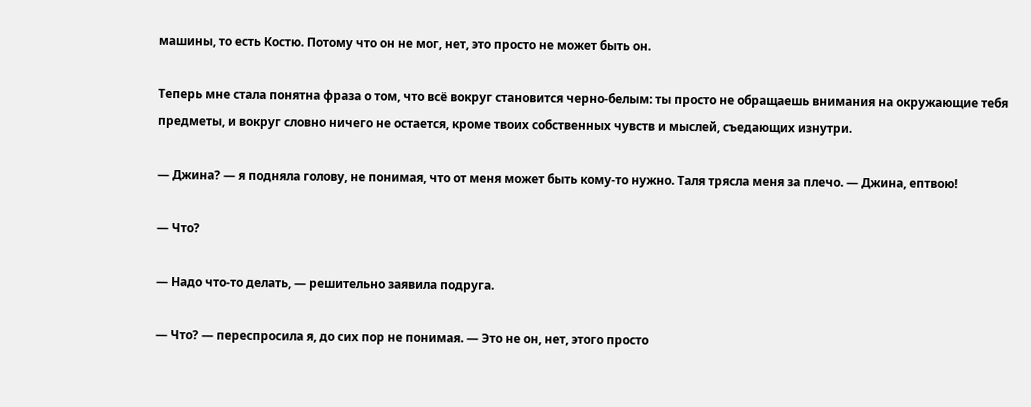машины, то есть Костю. Потому что он не мог, нет, это просто не может быть он.

Теперь мне стала понятна фраза о том, что всё вокруг становится черно-белым: ты просто не обращаешь внимания на окружающие тебя предметы, и вокруг словно ничего не остается, кроме твоих собственных чувств и мыслей, съедающих изнутри.

— Джина? — я подняла голову, не понимая, что от меня может быть кому-то нужно. Таля трясла меня за плечо. — Джина, ептвою!

— Что?

— Надо что-то делать, — решительно заявила подруга.

— Что? — переспросила я, до сих пор не понимая. — Это не он, нет, этого просто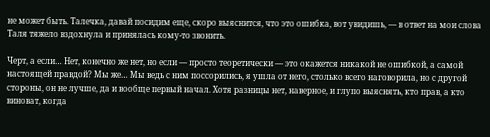не может быть. Талечка, давай посидим еще, скоро выяснится, что это ошибка, вот увидишь, — в ответ на мои слова Таля тяжело вздохнула и принялась кому-то звонить.

Черт, а если… Нет, конечно же нет, но если — просто теоретически — это окажется никакой не ошибкой, а самой настоящей правдой? Мы же… Мы ведь с ним поссорились, я ушла от него, столько всего наговорила, но с другой стороны, он не лучше, да и вообще первый начал. Хотя разницы нет, наверное, и глупо выяснять, кто прав, а кто виноват, когда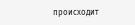происходит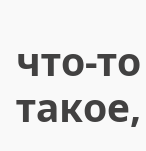что-то такое,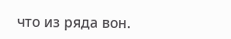что из ряда вон.